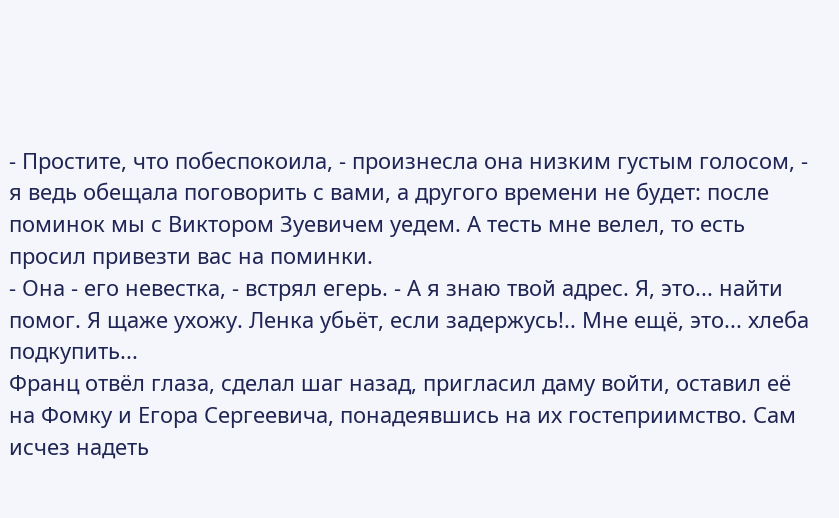- Простите, что побеспокоила, - произнесла она низким густым голосом, - я ведь обещала поговорить с вами, а другого времени не будет: после поминок мы с Виктором Зуевичем уедем. А тесть мне велел, то есть просил привезти вас на поминки.
- Она - его невестка, - встрял егерь. - А я знаю твой адрес. Я, это... найти помог. Я щаже ухожу. Ленка убьёт, если задержусь!.. Мне ещё, это... хлеба подкупить...
Франц отвёл глаза, сделал шаг назад, пригласил даму войти, оставил её на Фомку и Егора Сергеевича, понадеявшись на их гостеприимство. Сам исчез надеть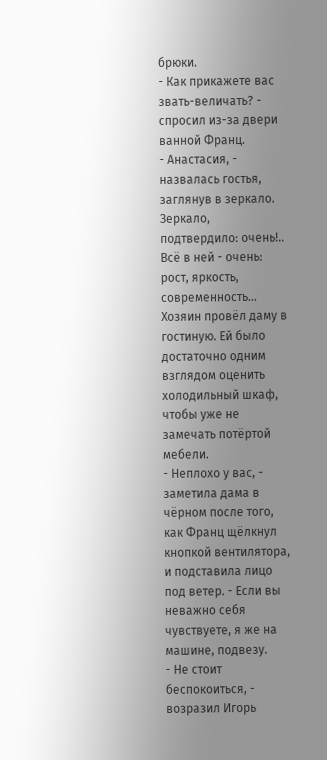брюки.
- Как прикажете вас звать-величать? - спросил из-за двери ванной Франц.
- Анастасия, - назвалась гостья, заглянув в зеркало.
Зеркало, подтвердило: очень!.. Всё в ней - очень: рост, яркость, современность...
Хозяин провёл даму в гостиную. Ей было достаточно одним взглядом оценить холодильный шкаф, чтобы уже не замечать потёртой мебели.
- Неплохо у вас, - заметила дама в чёрном после того, как Франц щёлкнул кнопкой вентилятора, и подставила лицо под ветер. - Если вы неважно себя чувствуете, я же на машине, подвезу.
- Не стоит беспокоиться, - возразил Игорь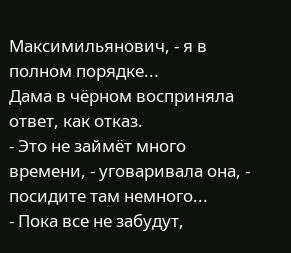Максимильянович, - я в полном порядке...
Дама в чёрном восприняла ответ, как отказ.
- Это не займёт много времени, - уговаривала она, - посидите там немного...
- Пока все не забудут,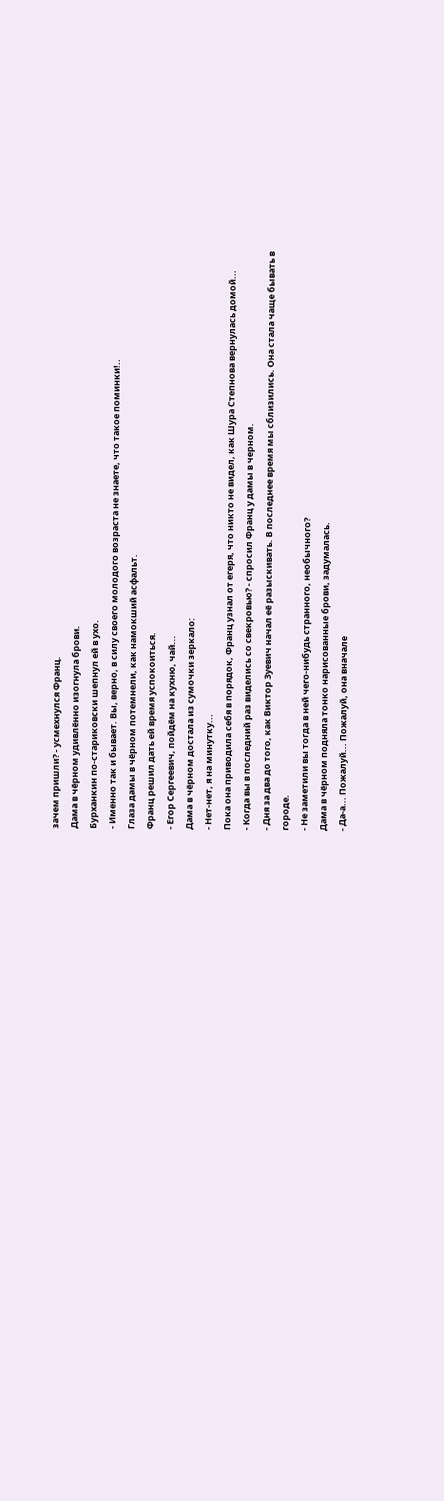зачем пришли? - усмехнулся Франц.
Дама в чёрном удивлённо изогнула брови.
Бурханкин по-стариковски шепнул ей в ухо.
- Именно так и бывает. Вы, верно, в силу своего молодого возраста не знаете, что такое поминки!..
Глаза дамы в чёрном потемнели, как намокший асфальт.
Франц решил дать ей время успокоиться.
- Егор Сергеевич, пойдём на кухню, чай...
Дама в чёрном достала из сумочки зеркало:
- Нет-нет, я на минутку...
Пока она приводила себя в порядок, Франц узнал от егеря, что никто не видел, как Шура Степнова вернулась домой...
- Когда вы в последний раз виделись со свекровью? - спросил Франц у дамы в черном.
- Дня за два до того, как Виктор Зуевич начал её разыскивать. В последнее время мы сблизились. Она стала чаще бывать в городе.
- Не заметили вы тогда в ней чего-нибудь странного, необычного?
Дама в чёрном подняла тонко нарисованные брови, задумалась.
- Да-а... Пожалуй... Пожалуй, она вначале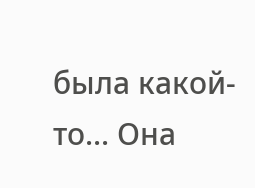была какой-то... Она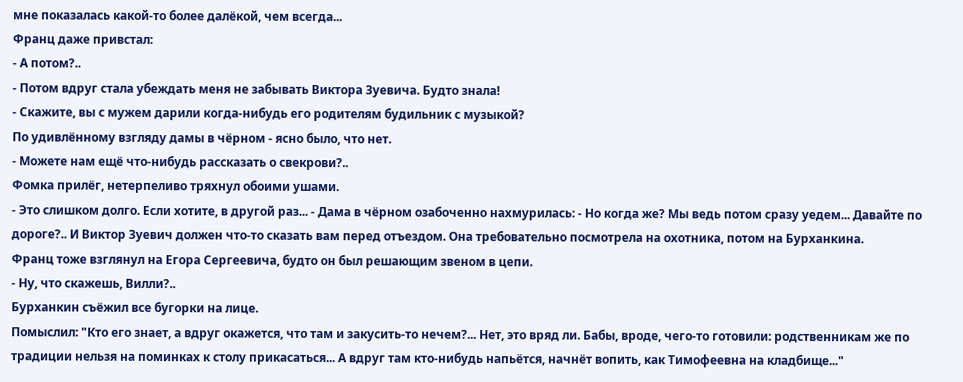мне показалась какой-то более далёкой, чем всегда...
Франц даже привстал:
- А потом?..
- Потом вдруг стала убеждать меня не забывать Виктора Зуевича. Будто знала!
- Скажите, вы с мужем дарили когда-нибудь его родителям будильник с музыкой?
По удивлённому взгляду дамы в чёрном - ясно было, что нет.
- Можете нам ещё что-нибудь рассказать о свекрови?..
Фомка прилёг, нетерпеливо тряхнул обоими ушами.
- Это слишком долго. Если хотите, в другой раз... - Дама в чёрном озабоченно нахмурилась: - Но когда же? Мы ведь потом сразу уедем... Давайте по дороге?.. И Виктор Зуевич должен что-то сказать вам перед отъездом. Она требовательно посмотрела на охотника, потом на Бурханкина.
Франц тоже взглянул на Егора Сергеевича, будто он был решающим звеном в цепи.
- Ну, что скажешь, Вилли?..
Бурханкин съёжил все бугорки на лице.
Помыслил: "Кто его знает, а вдруг окажется, что там и закусить-то нечем?... Нет, это вряд ли. Бабы, вроде, чего-то готовили: родственникам же по традиции нельзя на поминках к столу прикасаться... А вдруг там кто-нибудь напьётся, начнёт вопить, как Тимофеевна на кладбище..."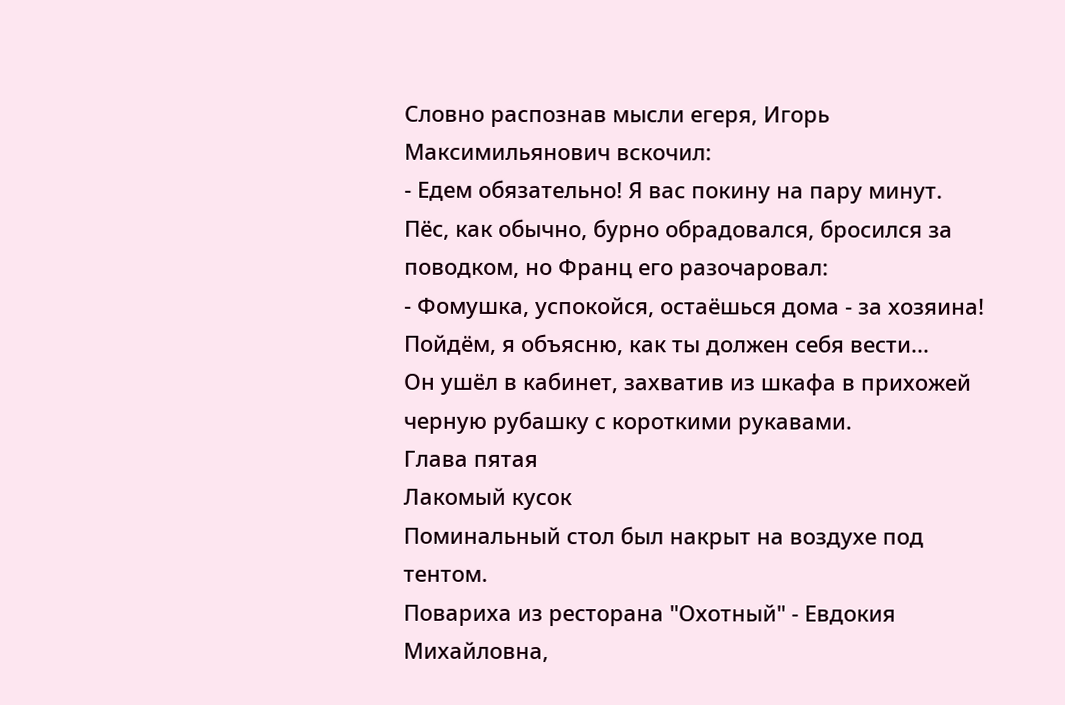Словно распознав мысли егеря, Игорь Максимильянович вскочил:
- Едем обязательно! Я вас покину на пару минут.
Пёс, как обычно, бурно обрадовался, бросился за поводком, но Франц его разочаровал:
- Фомушка, успокойся, остаёшься дома - за хозяина! Пойдём, я объясню, как ты должен себя вести...
Он ушёл в кабинет, захватив из шкафа в прихожей черную рубашку с короткими рукавами.
Глава пятая
Лакомый кусок
Поминальный стол был накрыт на воздухе под тентом.
Повариха из ресторана "Охотный" - Евдокия Михайловна,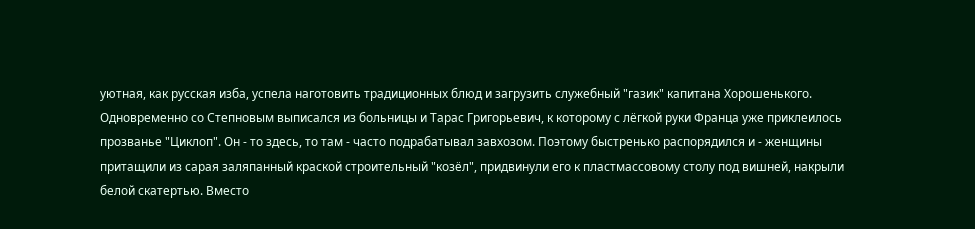уютная, как русская изба, успела наготовить традиционных блюд и загрузить служебный "газик" капитана Хорошенького.
Одновременно со Степновым выписался из больницы и Тарас Григорьевич, к которому с лёгкой руки Франца уже приклеилось прозванье "Циклоп". Он - то здесь, то там - часто подрабатывал завхозом. Поэтому быстренько распорядился и - женщины притащили из сарая заляпанный краской строительный "козёл", придвинули его к пластмассовому столу под вишней, накрыли белой скатертью. Вместо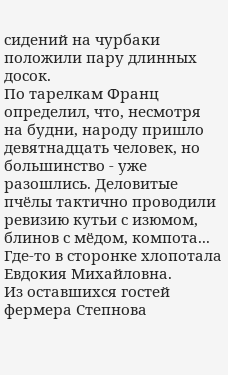сидений на чурбаки положили пару длинных досок.
По тарелкам Франц определил, что, несмотря на будни, народу пришло девятнадцать человек, но большинство - уже разошлись. Деловитые пчёлы тактично проводили ревизию кутьи с изюмом, блинов с мёдом, компота... Где-то в сторонке хлопотала Евдокия Михайловна.
Из оставшихся гостей фермера Степнова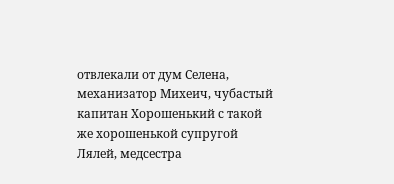отвлекали от дум Селена, механизатор Михеич, чубастый капитан Хорошенький с такой же хорошенькой супругой Лялей, медсестра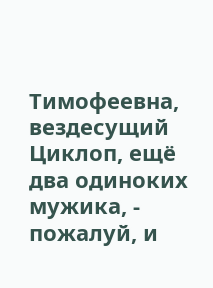Тимофеевна, вездесущий Циклоп, ещё два одиноких мужика, - пожалуй, и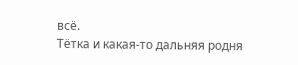всё.
Тётка и какая-то дальняя родня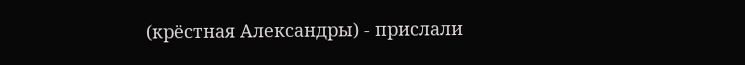(крёстная Александры) - прислали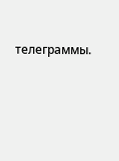телеграммы.